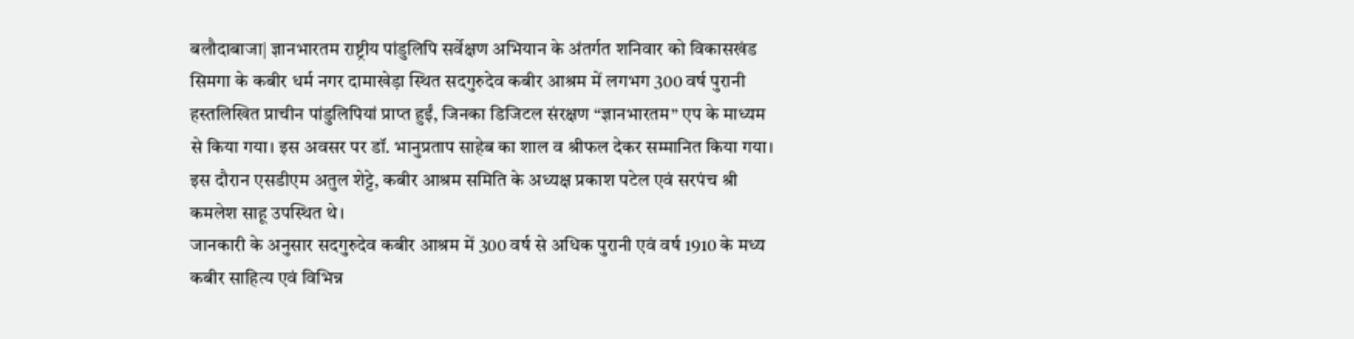बलौदाबाजा| ज्ञानभारतम राष्ट्रीय पांडुलिपि सर्वेक्षण अभियान के अंतर्गत शनिवार को विकासखंड सिमगा के कबीर धर्म नगर दामाखेड़ा स्थित सदगुरुदेव कबीर आश्रम में लगभग 300 वर्ष पुरानी हस्तलिखित प्राचीन पांडुलिपियां प्राप्त हुईं, जिनका डिजिटल संरक्षण “ज्ञानभारतम” एप के माध्यम से किया गया। इस अवसर पर डॉ. भानुप्रताप साहेब का शाल व श्रीफल देकर सम्मानित किया गया। इस दौरान एसडीएम अतुल शेट्टे, कबीर आश्रम समिति के अध्यक्ष प्रकाश पटेल एवं सरपंच श्री कमलेश साहू उपस्थित थे।
जानकारी के अनुसार सदगुरुदेव कबीर आश्रम में 300 वर्ष से अधिक पुरानी एवं वर्ष 1910 के मध्य कबीर साहित्य एवं विभिन्न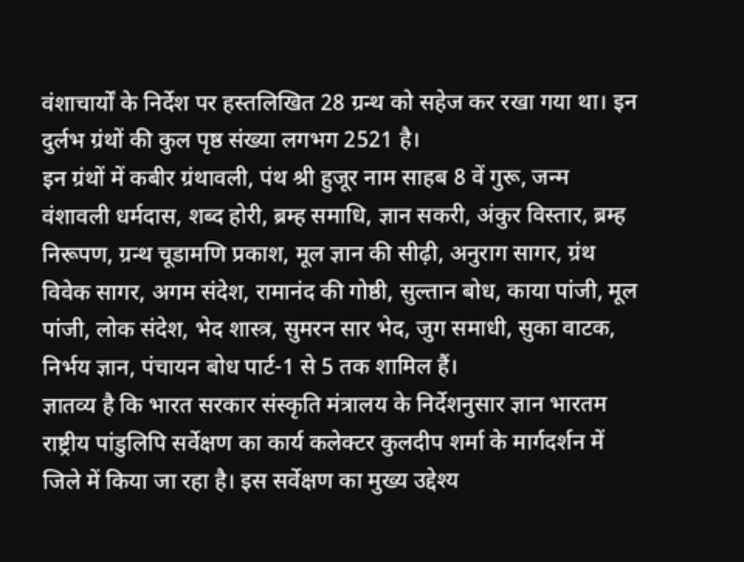वंशाचार्यों के निर्देश पर हस्तलिखित 28 ग्रन्थ को सहेज कर रखा गया था। इन दुर्लभ ग्रंथों की कुल पृष्ठ संख्या लगभग 2521 है।
इन ग्रंथों में कबीर ग्रंथावली, पंथ श्री हुजूर नाम साहब 8 वें गुरू, जन्म वंशावली धर्मदास, शब्द होरी, ब्रम्ह समाधि, ज्ञान सकरी, अंकुर विस्तार, ब्रम्ह निरूपण, ग्रन्थ चूडामणि प्रकाश, मूल ज्ञान की सीढ़ी, अनुराग सागर, ग्रंथ विवेक सागर, अगम संदेश, रामानंद की गोष्ठी, सुल्तान बोध, काया पांजी, मूल पांजी, लोक संदेश, भेद शास्त्र, सुमरन सार भेद, जुग समाधी, सुका वाटक, निर्भय ज्ञान, पंचायन बोध पार्ट-1 से 5 तक शामिल हैं।
ज्ञातव्य है कि भारत सरकार संस्कृति मंत्रालय के निर्देशनुसार ज्ञान भारतम राष्ट्रीय पांडुलिपि सर्वेक्षण का कार्य कलेक्टर कुलदीप शर्मा के मार्गदर्शन में जिले में किया जा रहा है। इस सर्वेक्षण का मुख्य उद्देश्य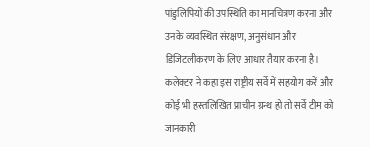पांडुलिपियों की उपस्थिति का मानचित्रण करना और उनके व्यवस्थित संरक्षण, अनुसंधान और डिजिटलीकरण के लिए आधार तैयार करना है।
कलेक्टर ने कहा इस राष्ट्रीय सर्वे में सहयोग करें और कोई भी हस्तलिखित प्राचीन ग्रन्थ हो तो सर्वे टीम को जानकारी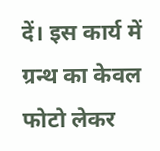दें। इस कार्य में ग्रन्थ का केवल फोटो लेकर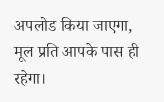अपलोड किया जाएगा, मूल प्रति आपके पास ही रहेगा।